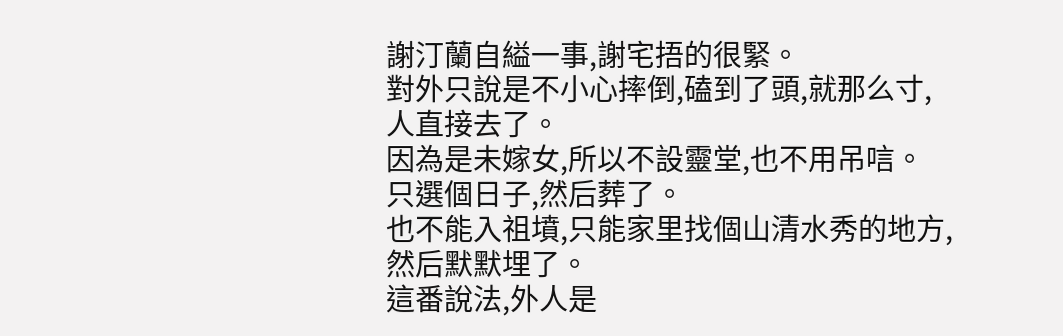謝汀蘭自縊一事,謝宅捂的很緊。
對外只說是不小心摔倒,磕到了頭,就那么寸,人直接去了。
因為是未嫁女,所以不設靈堂,也不用吊唁。
只選個日子,然后葬了。
也不能入祖墳,只能家里找個山清水秀的地方,然后默默埋了。
這番說法,外人是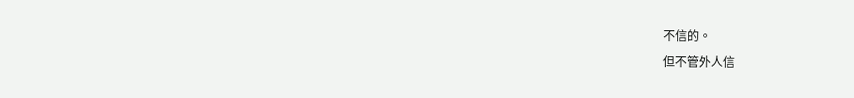不信的。
但不管外人信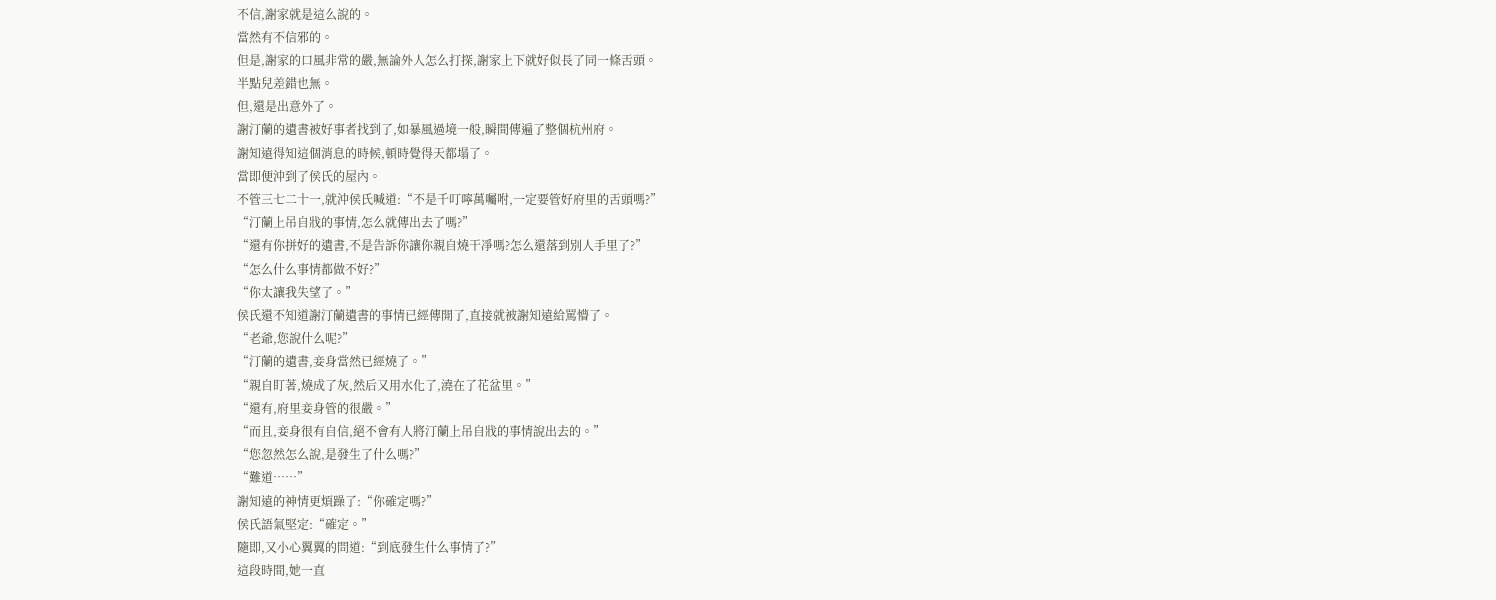不信,謝家就是這么說的。
當然有不信邪的。
但是,謝家的口風非常的嚴,無論外人怎么打探,謝家上下就好似長了同一條舌頭。
半點兒差錯也無。
但,還是出意外了。
謝汀蘭的遺書被好事者找到了,如暴風過境一般,瞬間傳遍了整個杭州府。
謝知遠得知這個消息的時候,頓時覺得天都塌了。
當即便沖到了侯氏的屋內。
不管三七二十一,就沖侯氏喊道:“不是千叮嚀萬囑咐,一定要管好府里的舌頭嗎?”
“汀蘭上吊自戕的事情,怎么就傳出去了嗎?”
“還有你拼好的遺書,不是告訴你讓你親自燒干凈嗎?怎么還落到別人手里了?”
“怎么什么事情都做不好?”
“你太讓我失望了。”
侯氏還不知道謝汀蘭遺書的事情已經傳開了,直接就被謝知遠給罵懵了。
“老爺,您說什么呢?”
“汀蘭的遺書,妾身當然已經燒了。”
“親自盯著,燒成了灰,然后又用水化了,澆在了花盆里。”
“還有,府里妾身管的很嚴。”
“而且,妾身很有自信,絕不會有人將汀蘭上吊自戕的事情說出去的。”
“您忽然怎么說,是發生了什么嗎?”
“難道……”
謝知遠的神情更煩躁了:“你確定嗎?”
侯氏語氣堅定:“確定。”
隨即,又小心翼翼的問道:“到底發生什么事情了?”
這段時間,她一直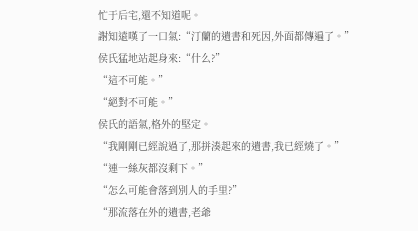忙于后宅,還不知道呢。
謝知遠嘆了一口氣:“汀蘭的遺書和死因,外面都傳遍了。”
侯氏猛地站起身來:“什么?”
“這不可能。”
“絕對不可能。”
侯氏的語氣,格外的堅定。
“我剛剛已經說過了,那拼湊起來的遺書,我已經燒了。”
“連一絲灰都沒剩下。”
“怎么可能會落到別人的手里?”
“那流落在外的遺書,老爺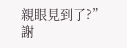親眼見到了?”
謝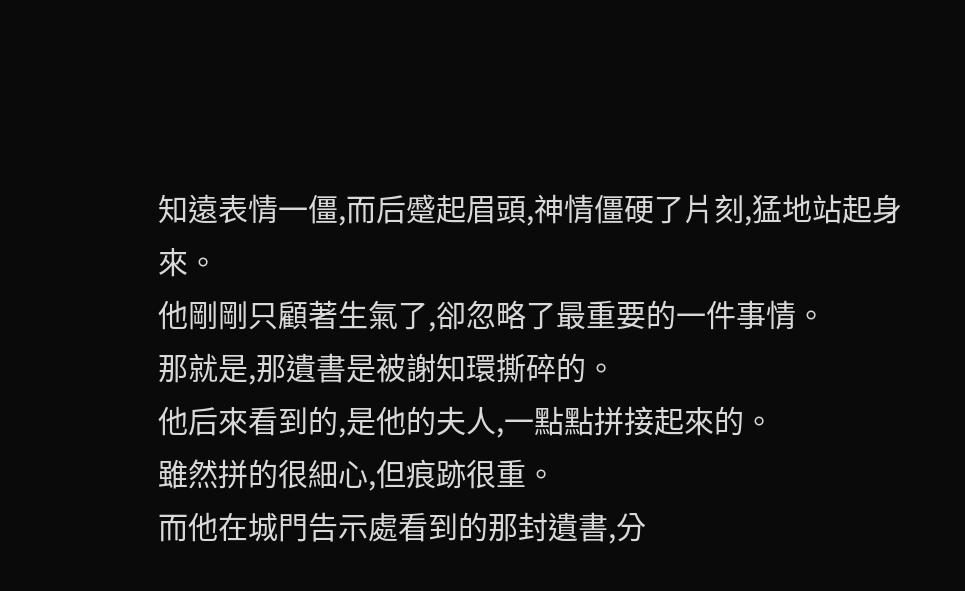知遠表情一僵,而后蹙起眉頭,神情僵硬了片刻,猛地站起身來。
他剛剛只顧著生氣了,卻忽略了最重要的一件事情。
那就是,那遺書是被謝知環撕碎的。
他后來看到的,是他的夫人,一點點拼接起來的。
雖然拼的很細心,但痕跡很重。
而他在城門告示處看到的那封遺書,分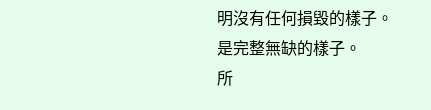明沒有任何損毀的樣子。
是完整無缺的樣子。
所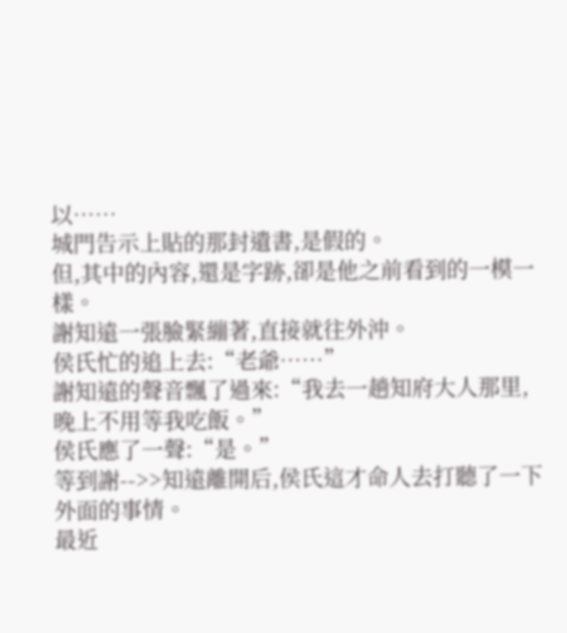以……
城門告示上貼的那封遺書,是假的。
但,其中的內容,還是字跡,卻是他之前看到的一模一樣。
謝知遠一張臉緊繃著,直接就往外沖。
侯氏忙的追上去:“老爺……”
謝知遠的聲音飄了過來:“我去一趟知府大人那里,晚上不用等我吃飯。”
侯氏應了一聲:“是。”
等到謝-->>知遠離開后,侯氏這才命人去打聽了一下外面的事情。
最近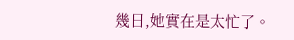幾日,她實在是太忙了。